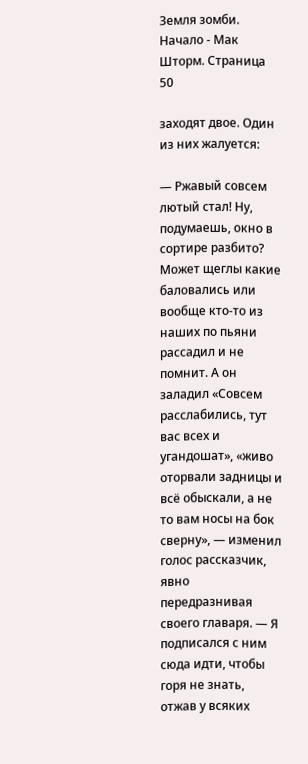Земля зомби. Начало - Мак Шторм. Страница 50

заходят двое. Один из них жалуется:

— Ржавый совсем лютый стал! Ну, подумаешь, окно в сортире разбито? Может щеглы какие баловались или вообще кто-то из наших по пьяни рассадил и не помнит. А он заладил «Совсем расслабились, тут вас всех и угандошат», «живо оторвали задницы и всё обыскали, а не то вам носы на бок сверну», — изменил голос рассказчик, явно передразнивая своего главаря. — Я подписался с ним сюда идти, чтобы горя не знать, отжав у всяких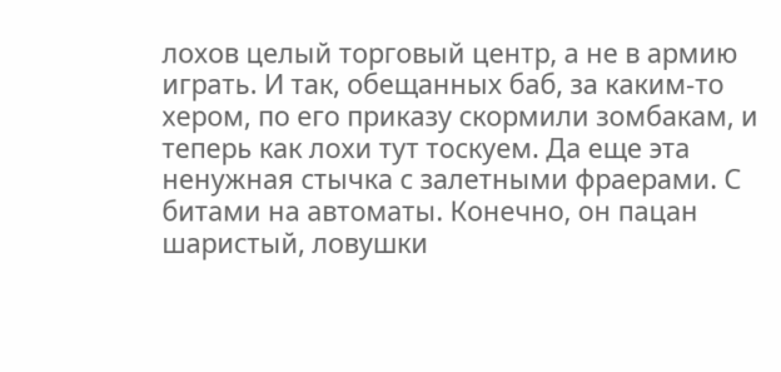лохов целый торговый центр, а не в армию играть. И так, обещанных баб, за каким-то хером, по его приказу скормили зомбакам, и теперь как лохи тут тоскуем. Да еще эта ненужная стычка с залетными фраерами. С битами на автоматы. Конечно, он пацан шаристый, ловушки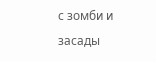с зомби и засады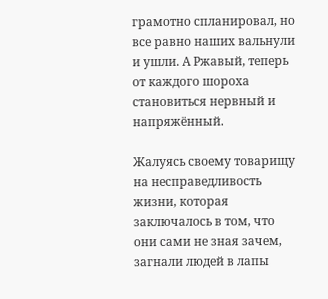грамотно спланировал, но все равно наших вальнули и ушли. А Ржавый, теперь от каждого шороха становиться нервный и напряжённый.

Жалуясь своему товарищу на несправедливость жизни, которая заключалось в том, что они сами не зная зачем, загнали людей в лапы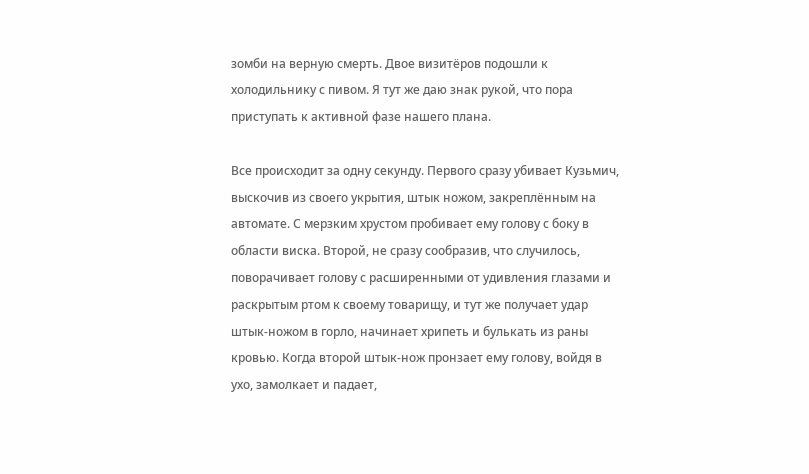зомби на верную смерть. Двое визитёров подошли к холодильнику с пивом. Я тут же даю знак рукой, что пора приступать к активной фазе нашего плана.

Все происходит за одну секунду. Первого сразу убивает Кузьмич, выскочив из своего укрытия, штык ножом, закреплённым на автомате. С мерзким хрустом пробивает ему голову с боку в области виска. Второй, не сразу сообразив, что случилось, поворачивает голову с расширенными от удивления глазами и раскрытым ртом к своему товарищу, и тут же получает удар штык-ножом в горло, начинает хрипеть и булькать из раны кровью. Когда второй штык-нож пронзает ему голову, войдя в ухо, замолкает и падает,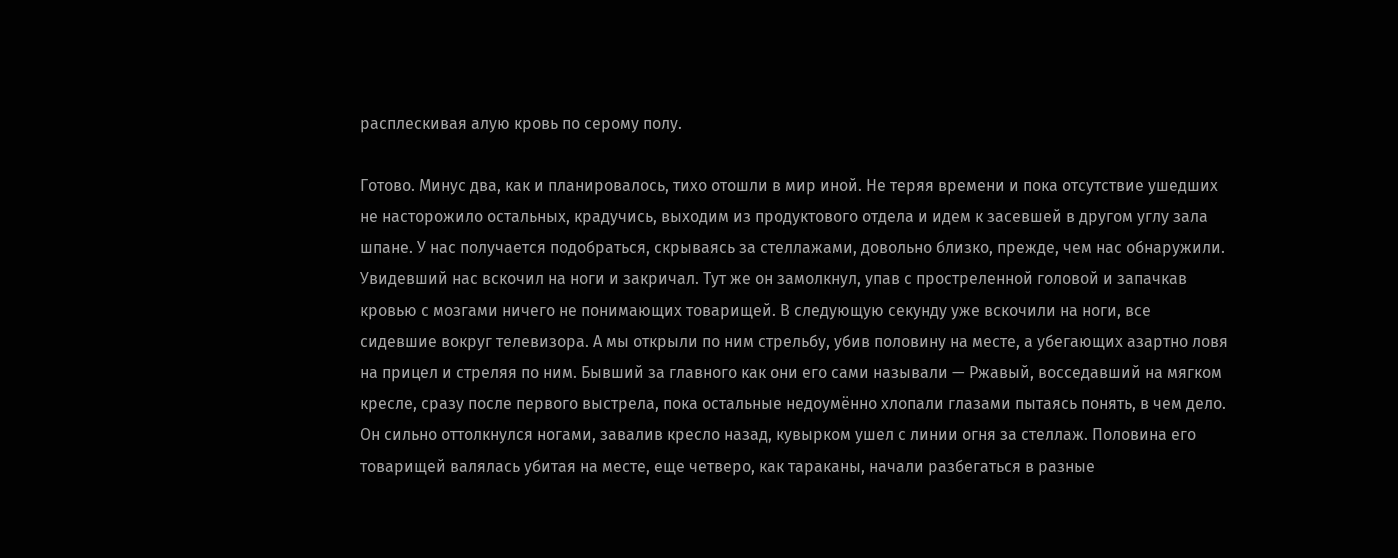расплескивая алую кровь по серому полу.

Готово. Минус два, как и планировалось, тихо отошли в мир иной. Не теряя времени и пока отсутствие ушедших не насторожило остальных, крадучись, выходим из продуктового отдела и идем к засевшей в другом углу зала шпане. У нас получается подобраться, скрываясь за стеллажами, довольно близко, прежде, чем нас обнаружили. Увидевший нас вскочил на ноги и закричал. Тут же он замолкнул, упав с простреленной головой и запачкав кровью с мозгами ничего не понимающих товарищей. В следующую секунду уже вскочили на ноги, все сидевшие вокруг телевизора. А мы открыли по ним стрельбу, убив половину на месте, а убегающих азартно ловя на прицел и стреляя по ним. Бывший за главного как они его сами называли — Ржавый, восседавший на мягком кресле, сразу после первого выстрела, пока остальные недоумённо хлопали глазами пытаясь понять, в чем дело. Он сильно оттолкнулся ногами, завалив кресло назад, кувырком ушел с линии огня за стеллаж. Половина его товарищей валялась убитая на месте, еще четверо, как тараканы, начали разбегаться в разные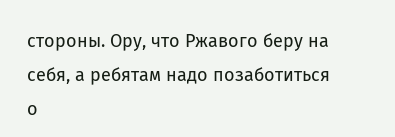стороны. Ору, что Ржавого беру на себя, а ребятам надо позаботиться о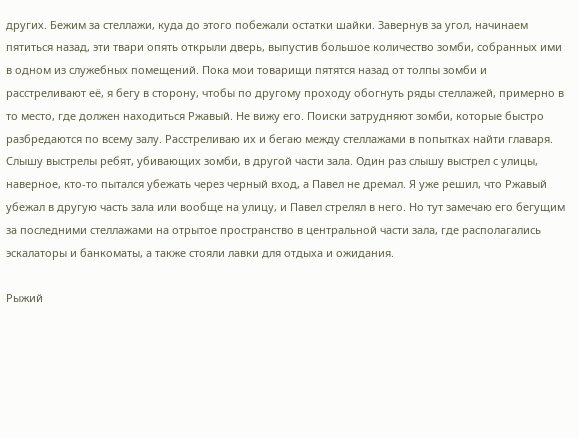других. Бежим за стеллажи, куда до этого побежали остатки шайки. Завернув за угол, начинаем пятиться назад, эти твари опять открыли дверь, выпустив большое количество зомби, собранных ими в одном из служебных помещений. Пока мои товарищи пятятся назад от толпы зомби и расстреливают её, я бегу в сторону, чтобы по другому проходу обогнуть ряды стеллажей, примерно в то место, где должен находиться Ржавый. Не вижу его. Поиски затрудняют зомби, которые быстро разбредаются по всему залу. Расстреливаю их и бегаю между стеллажами в попытках найти главаря. Слышу выстрелы ребят, убивающих зомби, в другой части зала. Один раз слышу выстрел с улицы, наверное, кто-то пытался убежать через черный вход, а Павел не дремал. Я уже решил, что Ржавый убежал в другую часть зала или вообще на улицу, и Павел стрелял в него. Но тут замечаю его бегущим за последними стеллажами на отрытое пространство в центральной части зала, где располагались эскалаторы и банкоматы, а также стояли лавки для отдыха и ожидания.

Рыжий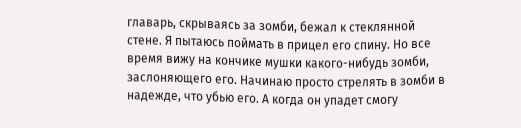главарь, скрываясь за зомби, бежал к стеклянной стене. Я пытаюсь поймать в прицел его спину. Но все время вижу на кончике мушки какого-нибудь зомби, заслоняющего его. Начинаю просто стрелять в зомби в надежде, что убью его. А когда он упадет смогу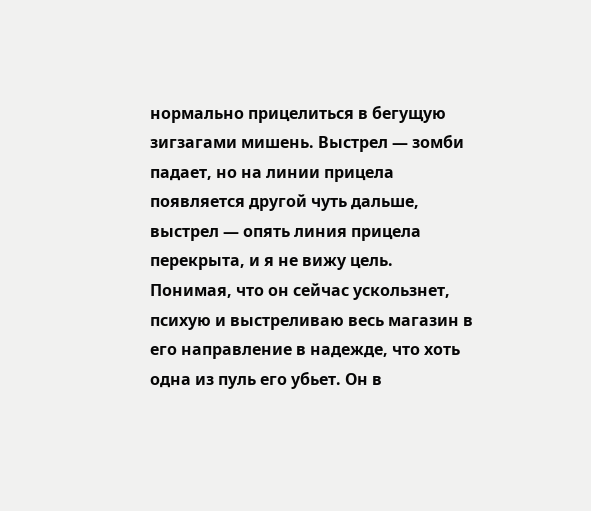нормально прицелиться в бегущую зигзагами мишень. Выстрел — зомби падает, но на линии прицела появляется другой чуть дальше, выстрел — опять линия прицела перекрыта, и я не вижу цель. Понимая, что он сейчас ускользнет, психую и выстреливаю весь магазин в его направление в надежде, что хоть одна из пуль его убьет. Он в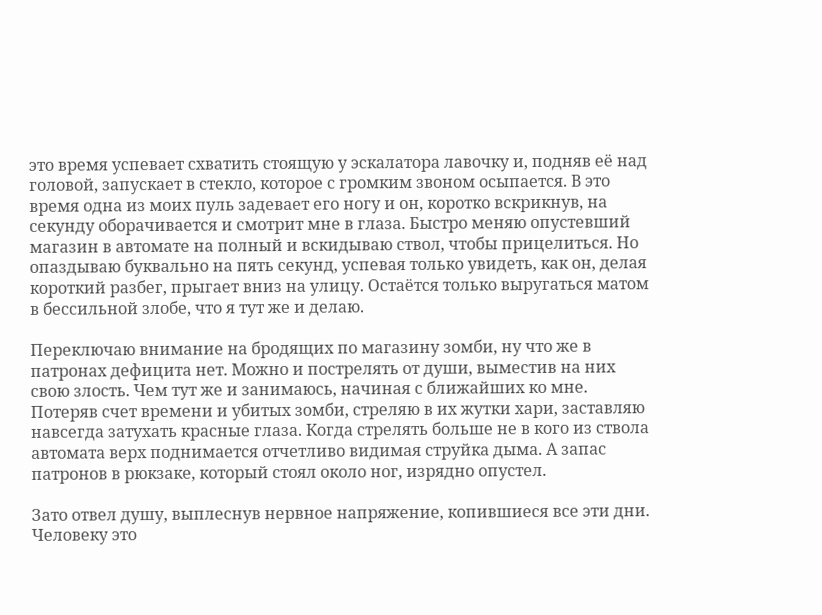это время успевает схватить стоящую у эскалатора лавочку и, подняв её над головой, запускает в стекло, которое с громким звоном осыпается. В это время одна из моих пуль задевает его ногу и он, коротко вскрикнув, на секунду оборачивается и смотрит мне в глаза. Быстро меняю опустевший магазин в автомате на полный и вскидываю ствол, чтобы прицелиться. Но опаздываю буквально на пять секунд, успевая только увидеть, как он, делая короткий разбег, прыгает вниз на улицу. Остаётся только выругаться матом в бессильной злобе, что я тут же и делаю.

Переключаю внимание на бродящих по магазину зомби, ну что же в патронах дефицита нет. Можно и пострелять от души, выместив на них свою злость. Чем тут же и занимаюсь, начиная с ближайших ко мне. Потеряв счет времени и убитых зомби, стреляю в их жутки хари, заставляю навсегда затухать красные глаза. Когда стрелять больше не в кого из ствола автомата верх поднимается отчетливо видимая струйка дыма. А запас патронов в рюкзаке, который стоял около ног, изрядно опустел.

Зато отвел душу, выплеснув нервное напряжение, копившиеся все эти дни. Человеку это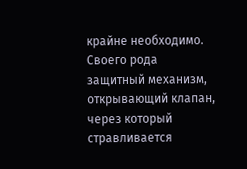крайне необходимо. Своего рода защитный механизм, открывающий клапан, через который стравливается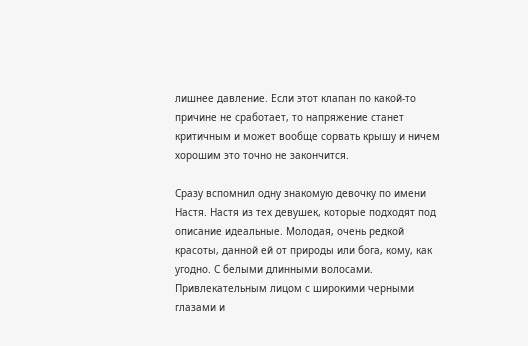лишнее давление. Если этот клапан по какой-то причине не сработает, то напряжение станет критичным и может вообще сорвать крышу и ничем хорошим это точно не закончится.

Сразу вспомнил одну знакомую девочку по имени Настя. Настя из тех девушек, которые подходят под описание идеальные. Молодая, очень редкой красоты, данной ей от природы или бога, кому, как угодно. С белыми длинными волосами. Привлекательным лицом с широкими черными глазами и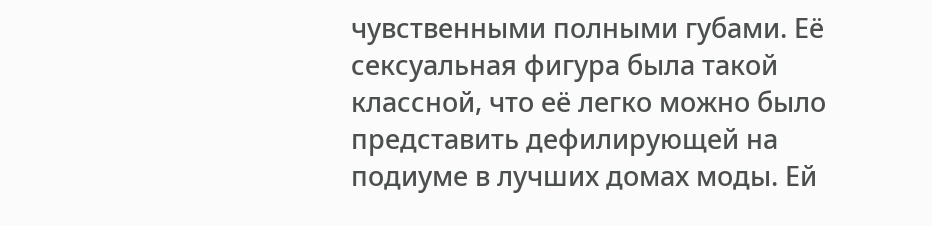чувственными полными губами. Её сексуальная фигура была такой классной, что её легко можно было представить дефилирующей на подиуме в лучших домах моды. Ей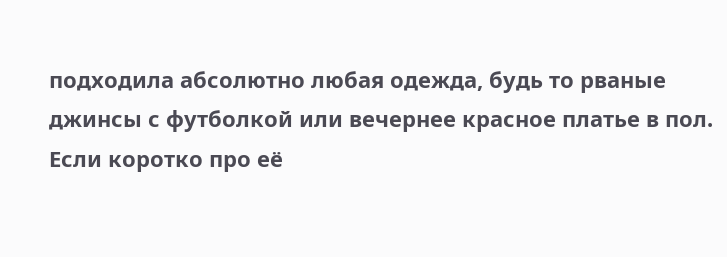подходила абсолютно любая одежда, будь то рваные джинсы с футболкой или вечернее красное платье в пол. Если коротко про её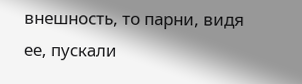внешность, то парни, видя ее, пускали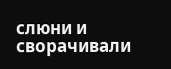слюни и сворачивали